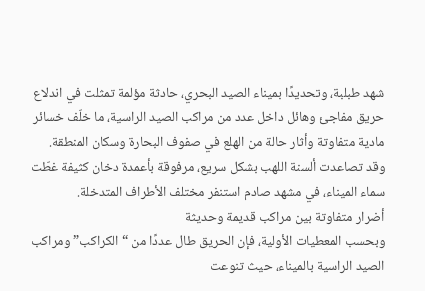شهد طبلبة، وتحديدًا بميناء الصيد البحري، حادثة مؤلمة تمثلت في اندلاع حريق مفاجئ وهائل داخل عدد من مراكب الصيد الراسية، ما خلّف خسائر مادية متفاوتة وأثار حالة من الهلع في صفوف البحارة وسكان المنطقة.
وقد تصاعدت ألسنة اللهب بشكل سريع، مرفوقة بأعمدة دخان كثيفة غطّت سماء الميناء، في مشهد صادم استنفر مختلف الأطراف المتدخلة.
أضرار متفاوتة بين مراكب قديمة وحديثة
وبحسب المعطيات الأولية، فإن الحريق طال عددًا من “الكراكب” ومراكب الصيد الراسية بالميناء، حيث تنوعت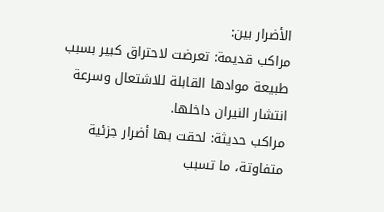الأضرار بين:
مراكب قديمة: تعرضت لاحتراق كبير بسبب طبيعة موادها القابلة للاشتعال وسرعة انتشار النيران داخلها.
مراكب حديثة: لحقت بها أضرار جزئية متفاوتة، ما تسبب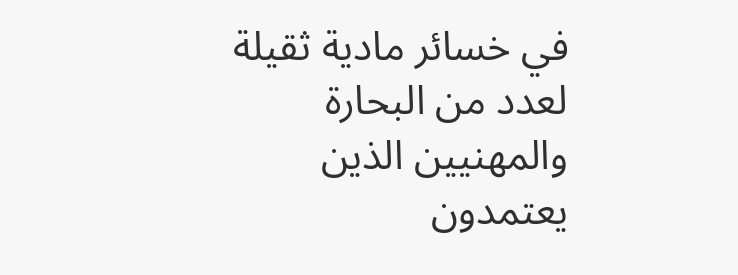في خسائر مادية ثقيلة لعدد من البحارة والمهنيين الذين يعتمدون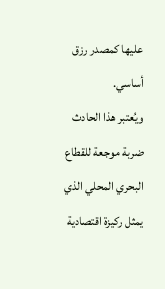عليها كمصدر رزق أساسي.
ويُعتبر هذا الحادث ضربة موجعة للقطاع البحري المحلي الذي يمثل ركيزة اقتصادية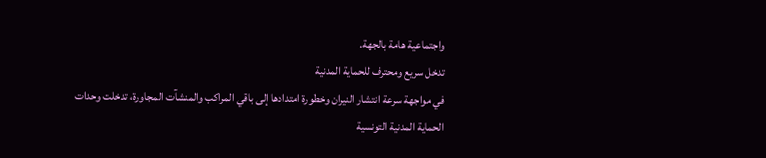واجتماعية هامة بالجهة.
تدخل سريع ومحترف للحماية المدنية
في مواجهة سرعة انتشار النيران وخطورة امتدادها إلى باقي المراكب والمنشآت المجاورة، تدخلت وحدات الحماية المدنية التونسية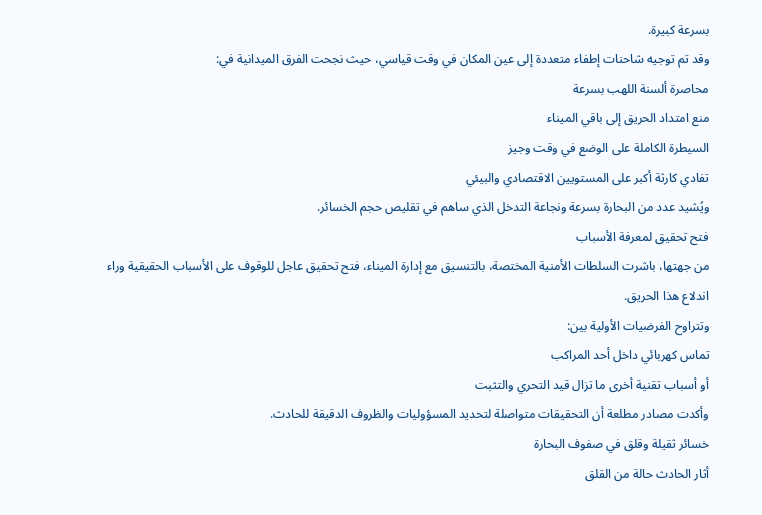بسرعة كبيرة.
وقد تم توجيه شاحنات إطفاء متعددة إلى عين المكان في وقت قياسي، حيث نجحت الفرق الميدانية في:
محاصرة ألسنة اللهب بسرعة
منع امتداد الحريق إلى باقي الميناء
السيطرة الكاملة على الوضع في وقت وجيز
تفادي كارثة أكبر على المستويين الاقتصادي والبيئي
ويُشيد عدد من البحارة بسرعة ونجاعة التدخل الذي ساهم في تقليص حجم الخسائر.
فتح تحقيق لمعرفة الأسباب
من جهتها، باشرت السلطات الأمنية المختصة، بالتنسيق مع إدارة الميناء، فتح تحقيق عاجل للوقوف على الأسباب الحقيقية وراء اندلاع هذا الحريق.
وتتراوح الفرضيات الأولية بين:
تماس كهربائي داخل أحد المراكب
أو أسباب تقنية أخرى ما تزال قيد التحري والتثبت
وأكدت مصادر مطلعة أن التحقيقات متواصلة لتحديد المسؤوليات والظروف الدقيقة للحادث.
خسائر ثقيلة وقلق في صفوف البحارة
أثار الحادث حالة من القلق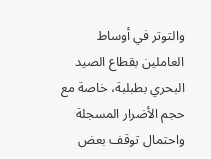والتوتر في أوساط العاملين بقطاع الصيد البحري بطبلبة، خاصة مع حجم الأضرار المسجلة واحتمال توقف بعض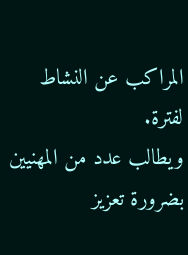المراكب عن النشاط لفترة.
ويطالب عدد من المهنيين بضرورة تعزيز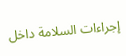إجراءات السلامة داخل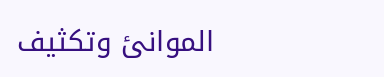الموانئ وتكثيف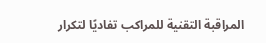المراقبة التقنية للمراكب تفاديًا لتكرار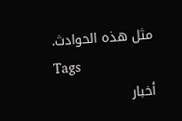مثل هذه الحوادث.
Tags
أخبار